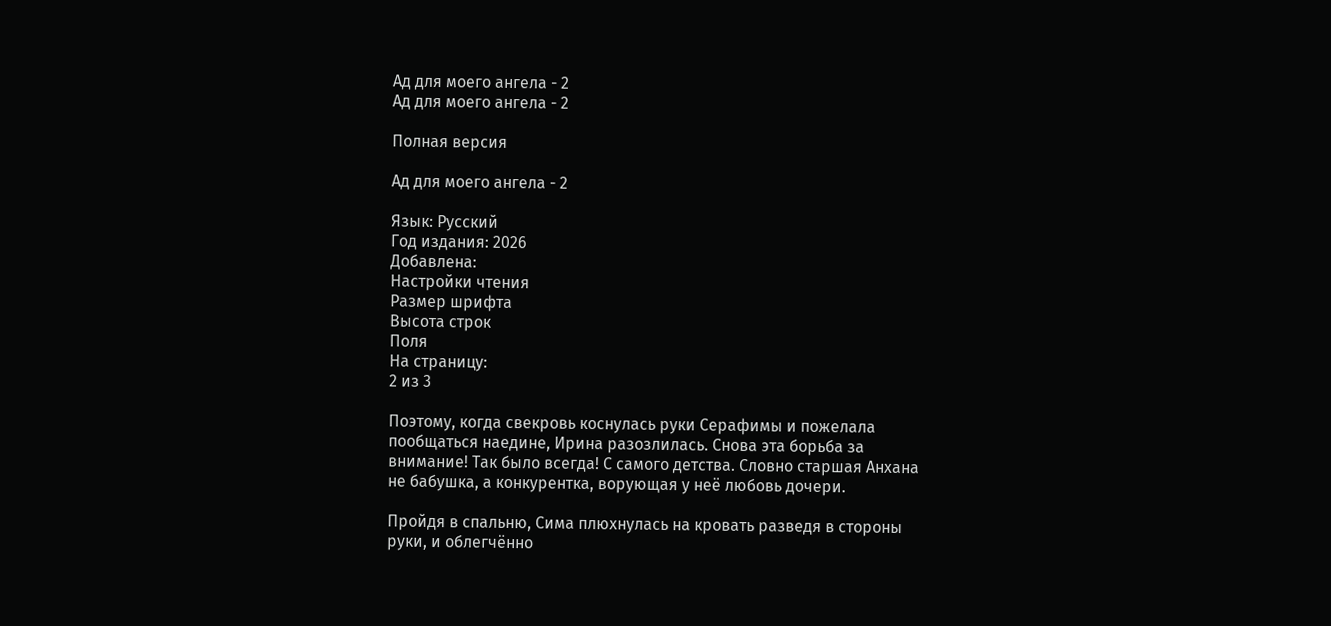Ад для моего ангела - 2
Ад для моего ангела - 2

Полная версия

Ад для моего ангела - 2

Язык: Русский
Год издания: 2026
Добавлена:
Настройки чтения
Размер шрифта
Высота строк
Поля
На страницу:
2 из 3

Поэтому, когда свекровь коснулась руки Серафимы и пожелала пообщаться наедине, Ирина разозлилась. Снова эта борьба за внимание! Так было всегда! С самого детства. Словно старшая Анхана не бабушка, а конкурентка, ворующая у неё любовь дочери.

Пройдя в спальню, Сима плюхнулась на кровать разведя в стороны руки, и облегчённо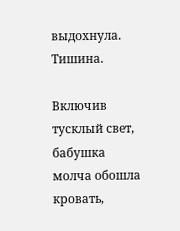выдохнула. Тишина.

Включив тусклый свет, бабушка молча обошла кровать,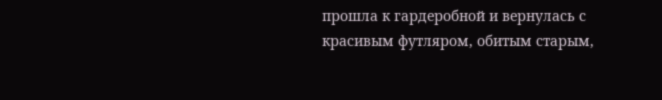прошла к гардеробной и вернулась с красивым футляром, обитым старым,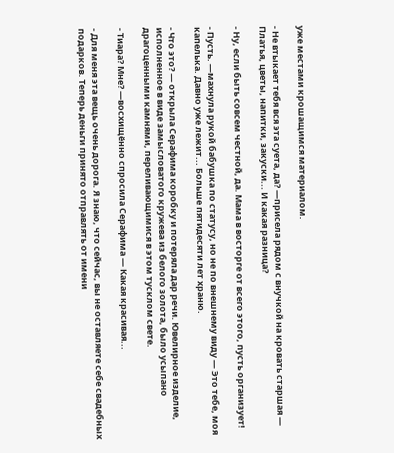уже местами крошащимся материалом.

- Не втыкает тебя вся эта суета, да? —присела рядом с внучкой на кровать старшая — Платья, цветы, напитки, закуски... И какая разница?

- Ну, если быть совсем честной, да. Мама в восторге от всего этого, пусть организует!

- Пусть. —махнула рукой бабушка по статусу, но не по внешнему виду — Это тебе, моя капелька. Давно уже лежит... Больше пятидесяти лет храню.

- Что это? — открыла Серафима коробку и потеряла дар речи. Ювелирное изделие, исполненное в виде замысловатого кружева из белого золота, было усыпано драгоценными камнями, переливающимися в этом тусклом свете.

- Тиара? Мне? —восхищённо спросила Серафима — Какая красивая...

- Для меня эта вещь очень дорога. Я знаю, что сейчас, вы не оставляете себе свадебных подарков. Теперь деньги принято отправлять от имени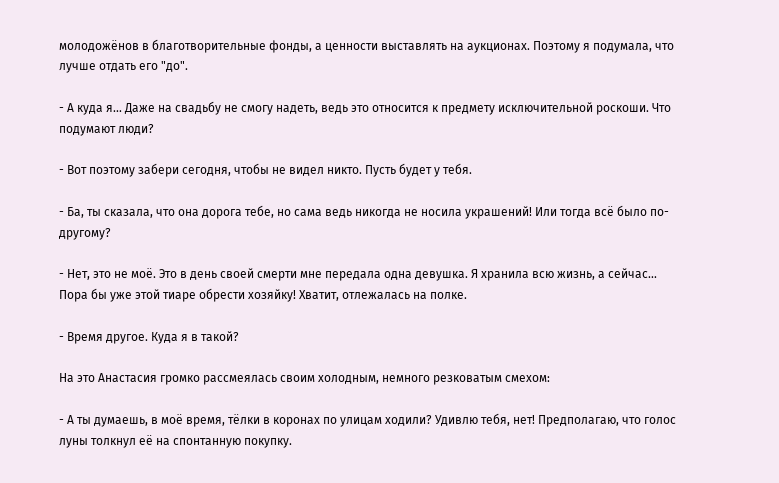молодожёнов в благотворительные фонды, а ценности выставлять на аукционах. Поэтому я подумала, что лучше отдать его "до".

- А куда я... Даже на свадьбу не смогу надеть, ведь это относится к предмету исключительной роскоши. Что подумают люди?

- Вот поэтому забери сегодня, чтобы не видел никто. Пусть будет у тебя.

- Ба, ты сказала, что она дорога тебе, но сама ведь никогда не носила украшений! Или тогда всё было по-другому?

- Нет, это не моё. Это в день своей смерти мне передала одна девушка. Я хранила всю жизнь, а сейчас... Пора бы уже этой тиаре обрести хозяйку! Хватит, отлежалась на полке.

- Время другое. Куда я в такой?

На это Анастасия громко рассмеялась своим холодным, немного резковатым смехом:

- А ты думаешь, в моё время, тёлки в коронах по улицам ходили? Удивлю тебя, нет! Предполагаю, что голос луны толкнул её на спонтанную покупку.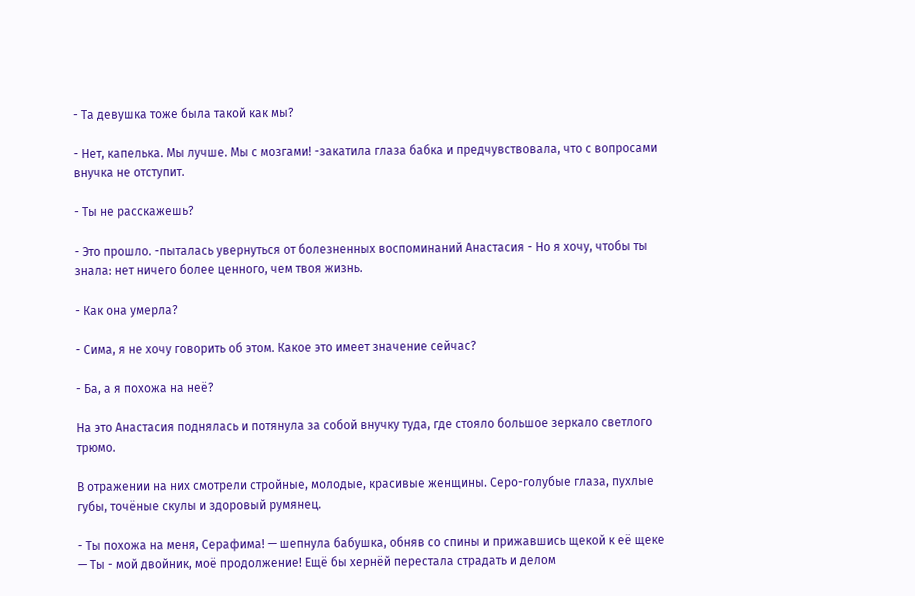- Та девушка тоже была такой как мы?

- Нет, капелька. Мы лучше. Мы с мозгами! -закатила глаза бабка и предчувствовала, что с вопросами внучка не отступит.

- Ты не расскажешь?

- Это прошло. -пыталась увернуться от болезненных воспоминаний Анастасия - Но я хочу, чтобы ты знала: нет ничего более ценного, чем твоя жизнь.

- Как она умерла?

- Сима, я не хочу говорить об этом. Какое это имеет значение сейчас?

- Ба, а я похожа на неё?

На это Анастасия поднялась и потянула за собой внучку туда, где стояло большое зеркало светлого трюмо.

В отражении на них смотрели стройные, молодые, красивые женщины. Серо-голубые глаза, пухлые губы, точёные скулы и здоровый румянец.

- Ты похожа на меня, Серафима! — шепнула бабушка, обняв со спины и прижавшись щекой к её щеке — Ты - мой двойник, моё продолжение! Ещё бы хернёй перестала страдать и делом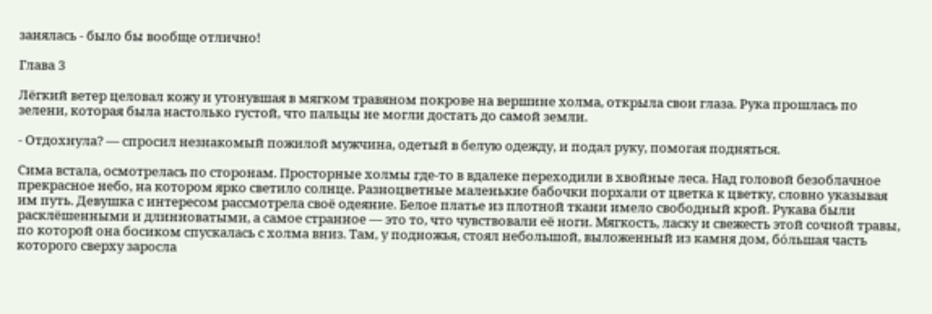занялась - было бы вообще отлично!

Глава 3

Лёгкий ветер целовал кожу и утонувшая в мягком травяном покрове на вершине холма, открыла свои глаза. Рука прошлась по зелени, которая была настолько густой, что пальцы не могли достать до самой земли.

- Отдохнула? — спросил незнакомый пожилой мужчина, одетый в белую одежду, и подал руку, помогая подняться.

Сима встала, осмотрелась по сторонам. Просторные холмы где-то в вдалеке переходили в хвойные леса. Над головой безоблачное прекрасное небо, на котором ярко светило солнце. Разноцветные маленькие бабочки порхали от цветка к цветку, словно указывая им путь. Девушка с интересом рассмотрела своё одеяние. Белое платье из плотной ткани имело свободный крой. Рукава были расклёшенными и длинноватыми, а самое странное — это то, что чувствовали её ноги. Мягкость, ласку и свежесть этой сочной травы, по которой она босиком спускалась с холма вниз. Там, у подножья, стоял небольшой, выложенный из камня дом, бо́льшая часть которого сверху заросла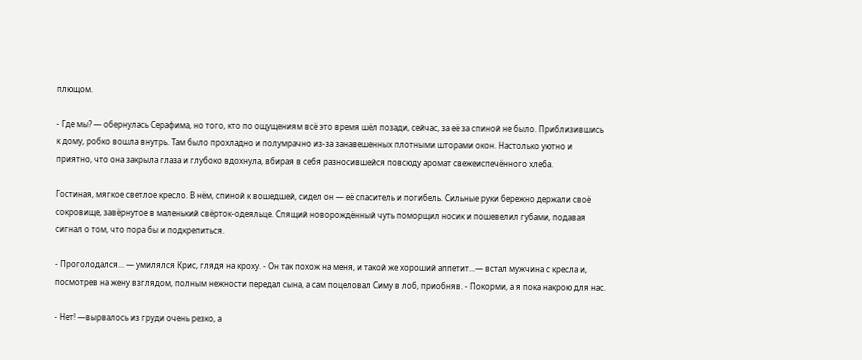плющом.

- Где мы? — обернулась Серафима, но того, кто по ощущениям всё это время шёл позади, сейчас, за её за спиной не было. Приблизившись к дому, робко вошла внутрь. Там было прохладно и полумрачно из-за занавешенных плотными шторами окон. Настолько уютно и приятно, что она закрыла глаза и глубоко вдохнула, вбирая в себя разносившейся повсюду аромат свежеиспечённого хлеба.

Гостиная, мягкое светлое кресло. В нём, спиной к вошедшей, сидел он — её спаситель и погибель. Сильные руки бережно держали своё сокровище, завёрнутое в маленький свёрток-одеяльце. Спящий новорождённый чуть поморщил носик и пошевелил губами, подавая сигнал о том, что пора бы и подкрепиться.

- Проголодался... — умилялся Крис, глядя на кроху. - Он так похож на меня, и такой же хороший аппетит...— встал мужчина с кресла и, посмотрев на жену взглядом, полным нежности передал сына, а сам поцеловал Симу в лоб, приобняв. - Покорми, а я пока накрою для нас.

- Нет! —вырвалось из груди очень резко, а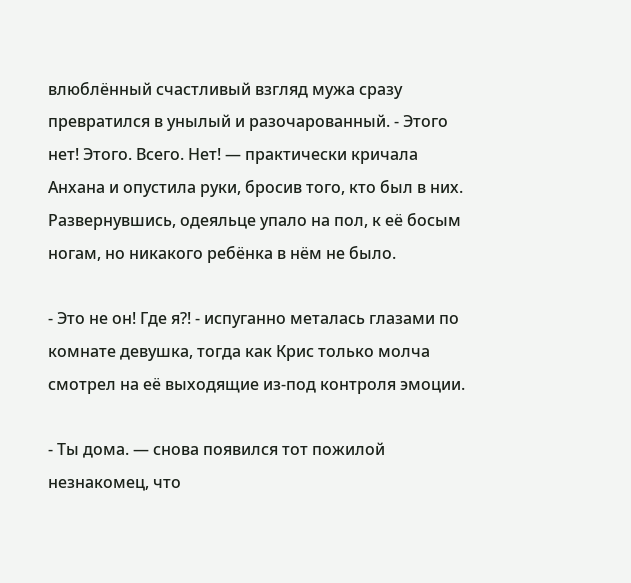влюблённый счастливый взгляд мужа сразу превратился в унылый и разочарованный. - Этого нет! Этого. Всего. Нет! — практически кричала Анхана и опустила руки, бросив того, кто был в них. Развернувшись, одеяльце упало на пол, к её босым ногам, но никакого ребёнка в нём не было.

- Это не он! Где я?! - испуганно металась глазами по комнате девушка, тогда как Крис только молча смотрел на её выходящие из-под контроля эмоции.

- Ты дома. — снова появился тот пожилой незнакомец, что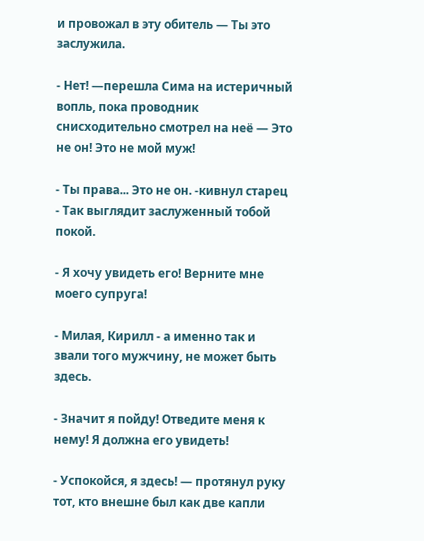и провожал в эту обитель — Ты это заслужила.

- Нет! —перешла Сима на истеричный вопль, пока проводник снисходительно смотрел на неё — Это не он! Это не мой муж!

- Ты права... Это не он. -кивнул старец - Так выглядит заслуженный тобой покой.

- Я хочу увидеть его! Верните мне моего супруга!

- Милая, Кирилл - а именно так и звали того мужчину, не может быть здесь.

- Значит я пойду! Отведите меня к нему! Я должна его увидеть!

- Успокойся, я здесь! — протянул руку тот, кто внешне был как две капли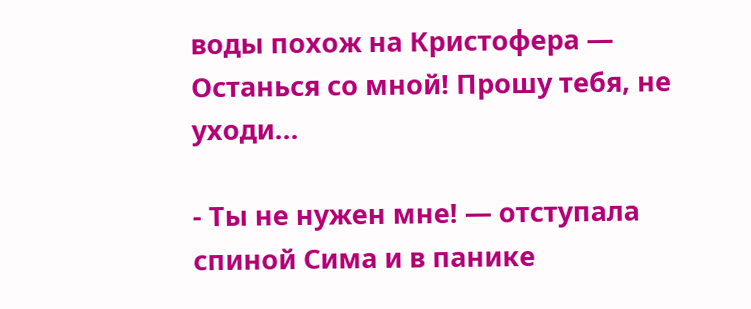воды похож на Кристофера — Останься со мной! Прошу тебя, не уходи...

- Ты не нужен мне! — отступала спиной Сима и в панике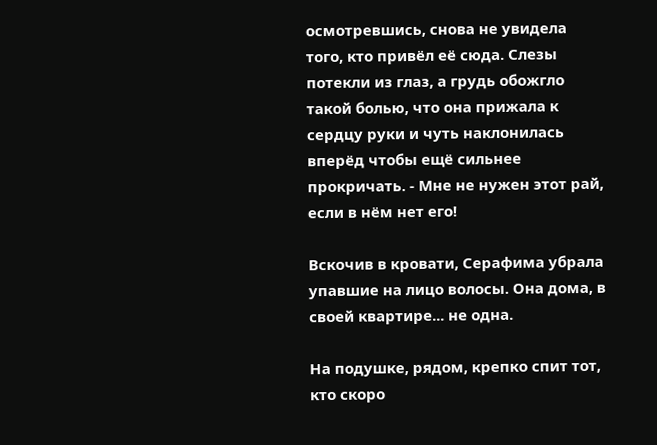осмотревшись, снова не увидела того, кто привёл её сюда. Слезы потекли из глаз, а грудь обожгло такой болью, что она прижала к сердцу руки и чуть наклонилась вперёд чтобы ещё сильнее прокричать. - Мне не нужен этот рай, если в нём нет его!

Вскочив в кровати, Серафима убрала упавшие на лицо волосы. Она дома, в своей квартире... не одна.

На подушке, рядом, крепко спит тот, кто скоро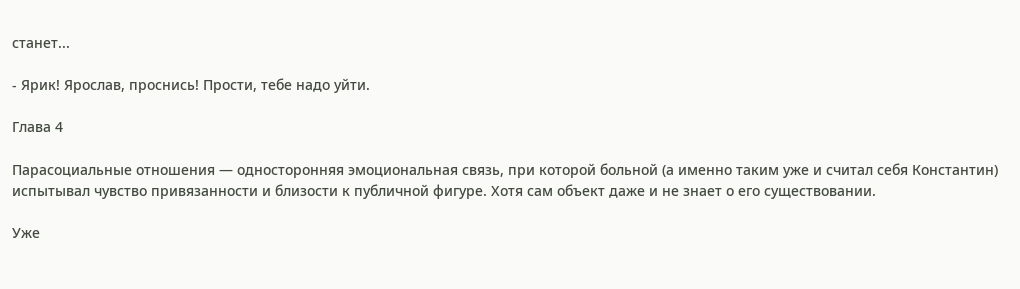станет...

- Ярик! Ярослав, проснись! Прости, тебе надо уйти.

Глава 4

Парасоциальные отношения — односторонняя эмоциональная связь, при которой больной (а именно таким уже и считал себя Константин) испытывал чувство привязанности и близости к публичной фигуре. Хотя сам объект даже и не знает о его существовании.

Уже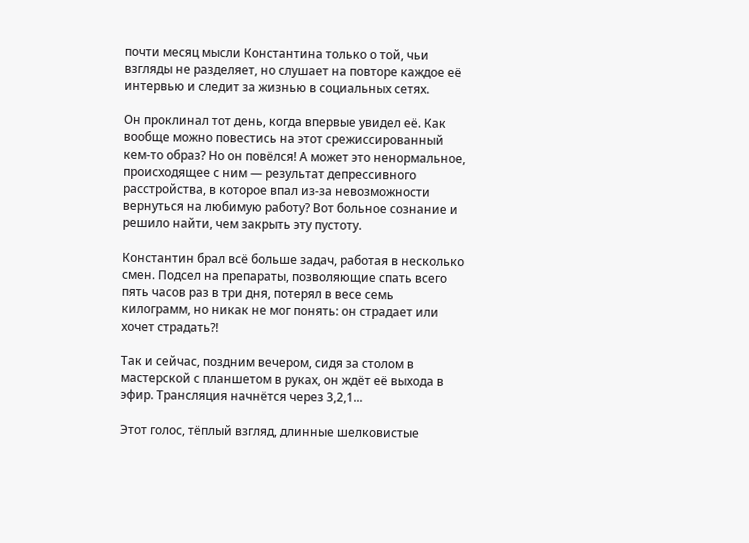почти месяц мысли Константина только о той, чьи взгляды не разделяет, но слушает на повторе каждое её интервью и следит за жизнью в социальных сетях.

Он проклинал тот день, когда впервые увидел её. Как вообще можно повестись на этот срежиссированный кем-то образ? Но он повёлся! А может это ненормальное, происходящее с ним — результат депрессивного расстройства, в которое впал из-за невозможности вернуться на любимую работу? Вот больное сознание и решило найти, чем закрыть эту пустоту.

Константин брал всё больше задач, работая в несколько смен. Подсел на препараты, позволяющие спать всего пять часов раз в три дня, потерял в весе семь килограмм, но никак не мог понять: он страдает или хочет страдать?!

Так и сейчас, поздним вечером, сидя за столом в мастерской с планшетом в руках, он ждёт её выхода в эфир. Трансляция начнётся через 3,2,1...

Этот голос, тёплый взгляд, длинные шелковистые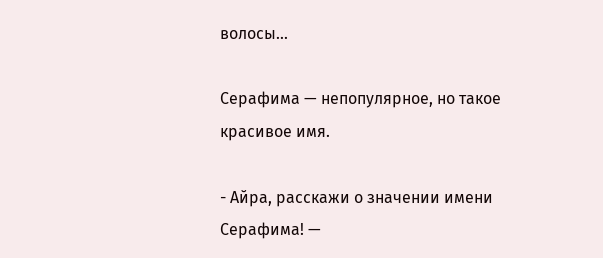волосы...

Серафима — непопулярное, но такое красивое имя.

- Айра, расскажи о значении имени Серафима! —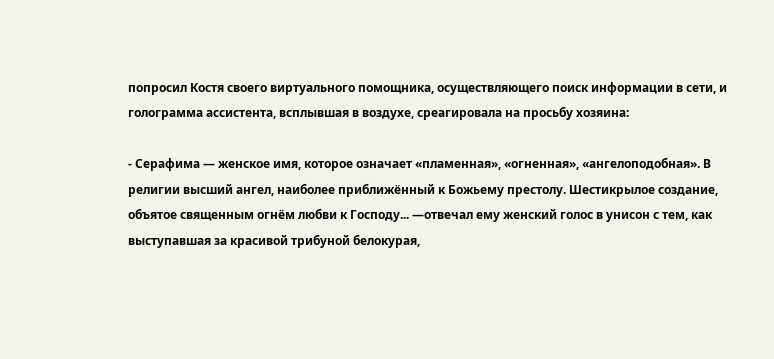попросил Костя своего виртуального помощника, осуществляющего поиск информации в сети, и голограмма ассистента, всплывшая в воздухе, среагировала на просьбу хозяина:

- Серафима — женское имя, которое означает «пламенная», «огненная», «ангелоподобная». В религии высший ангел, наиболее приближённый к Божьему престолу. Шестикрылое создание, объятое священным огнём любви к Господу... —отвечал ему женский голос в унисон с тем, как выступавшая за красивой трибуной белокурая,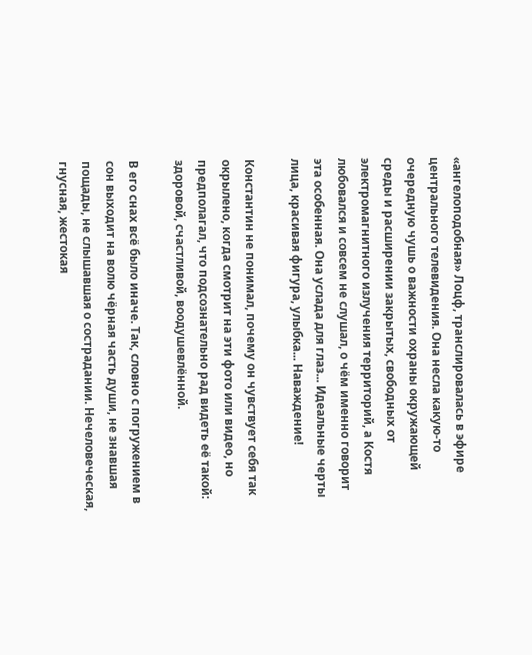«ангелоподобная» Лоцф, транслировалась в эфире центрального телевидения. Она несла какую-то очередную чушь о важности охраны окружающей среды и расширении закрытых, свободных от электромагнитного излучения территорий, а Костя любовался и совсем не слушал, о чём именно говорит эта особенная. Она услада для глаз... Идеальные черты лица, красивая фигура, улыбка... Наваждение!

Константин не понимал, почему он чувствует себя так окрылено, когда смотрит на эти фото или видео, но предполагал, что подсознательно рад видеть её такой: здоровой, счастливой, воодушевлённой.

В его снах всё было иначе. Так, словно с погружением в сон выходит на волю чёрная часть души, не знавшая пощады, не слышавшая о сострадании. Нечеловеческая, гнусная, жестокая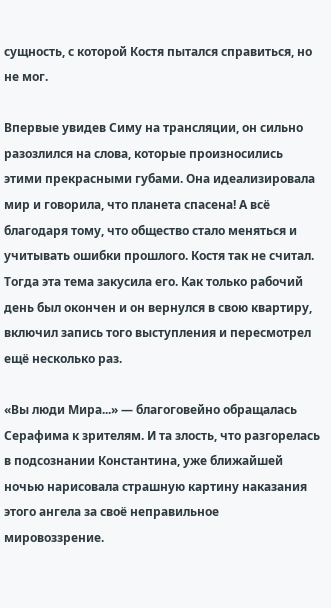сущность, с которой Костя пытался справиться, но не мог.

Впервые увидев Симу на трансляции, он сильно разозлился на слова, которые произносились этими прекрасными губами. Она идеализировала мир и говорила, что планета спасена! А всё благодаря тому, что общество стало меняться и учитывать ошибки прошлого. Костя так не считал. Тогда эта тема закусила его. Как только рабочий день был окончен и он вернулся в свою квартиру, включил запись того выступления и пересмотрел ещё несколько раз.

«Вы люди Мира...» — благоговейно обращалась Серафима к зрителям. И та злость, что разгорелась в подсознании Константина, уже ближайшей ночью нарисовала страшную картину наказания этого ангела за своё неправильное мировоззрение.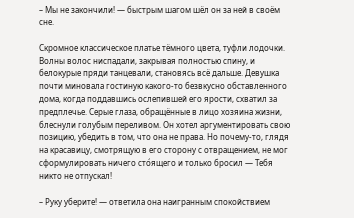– Мы не закончили! — быстрым шагом шёл он за ней в своём сне.

Скромное классическое платье тёмного цвета, туфли лодочки. Волны волос ниспадали, закрывая полностью спину, и белокурые пряди танцевали, становясь всё дальше. Девушка почти миновала гостиную какого-то безвкусно обставленного дома, когда поддавшись ослепившей его ярости, схватил за предплечье. Серые глаза, обращённые в лицо хозяина жизни, блеснули голубым переливом. Он хотел аргументировать свою позицию, убедить в том, что она не права. Но почему-то, глядя на красавицу, смотрящую в его сторону с отвращением, не мог сформулировать ничего сто́ящего и только бросил — Тебя никто не отпускал!

– Руку уберите! — ответила она наигранным спокойствием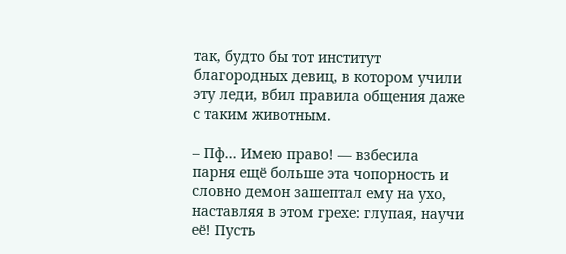так, будто бы тот институт благородных девиц, в котором учили эту леди, вбил правила общения даже с таким животным.

– Пф… Имею право! — взбесила парня ещё больше эта чопорность и словно демон зашептал ему на ухо, наставляя в этом грехе: глупая, научи её! Пусть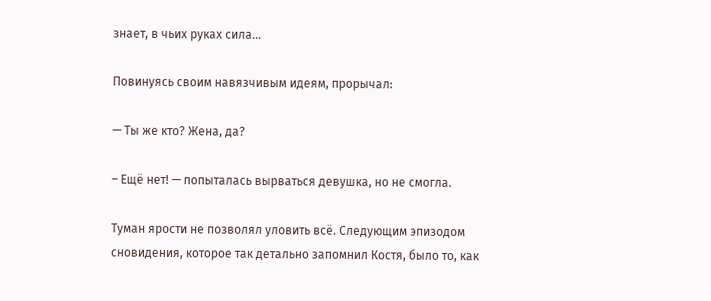знает, в чьих руках сила...

Повинуясь своим навязчивым идеям, прорычал:

— Ты же кто? Жена, да?

– Ещё нет! — попыталась вырваться девушка, но не смогла.

Туман ярости не позволял уловить всё. Следующим эпизодом сновидения, которое так детально запомнил Костя, было то, как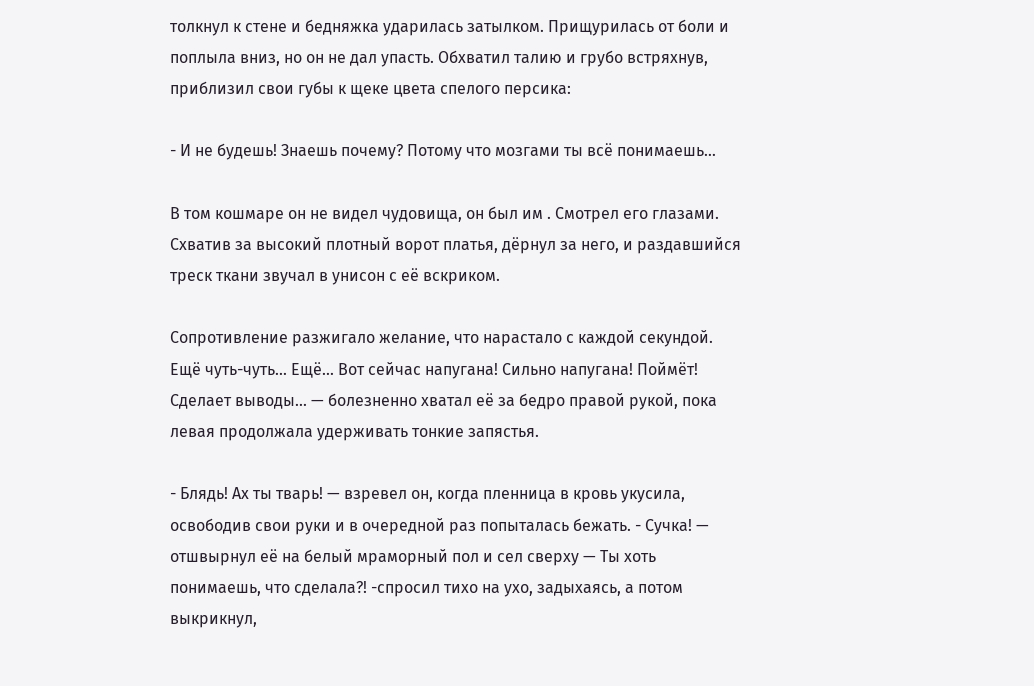толкнул к стене и бедняжка ударилась затылком. Прищурилась от боли и поплыла вниз, но он не дал упасть. Обхватил талию и грубо встряхнув, приблизил свои губы к щеке цвета спелого персика:

- И не будешь! Знаешь почему? Потому что мозгами ты всё понимаешь…

В том кошмаре он не видел чудовища, он был им . Смотрел его глазами. Схватив за высокий плотный ворот платья, дёрнул за него, и раздавшийся треск ткани звучал в унисон с её вскриком.

Сопротивление разжигало желание, что нарастало с каждой секундой. Ещё чуть-чуть... Ещё... Вот сейчас напугана! Сильно напугана! Поймёт! Сделает выводы... — болезненно хватал её за бедро правой рукой, пока левая продолжала удерживать тонкие запястья.

- Блядь! Ах ты тварь! — взревел он, когда пленница в кровь укусила, освободив свои руки и в очередной раз попыталась бежать. - Сучка! — отшвырнул её на белый мраморный пол и сел сверху — Ты хоть понимаешь, что сделала?! -спросил тихо на ухо, задыхаясь, а потом выкрикнул,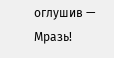оглушив — Мразь!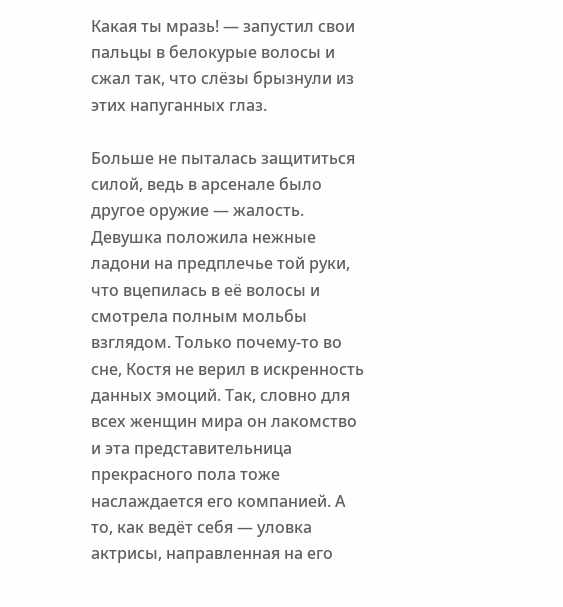Какая ты мразь! — запустил свои пальцы в белокурые волосы и сжал так, что слёзы брызнули из этих напуганных глаз.

Больше не пыталась защититься силой, ведь в арсенале было другое оружие — жалость. Девушка положила нежные ладони на предплечье той руки, что вцепилась в её волосы и смотрела полным мольбы взглядом. Только почему-то во сне, Костя не верил в искренность данных эмоций. Так, словно для всех женщин мира он лакомство и эта представительница прекрасного пола тоже наслаждается его компанией. А то, как ведёт себя — уловка актрисы, направленная на его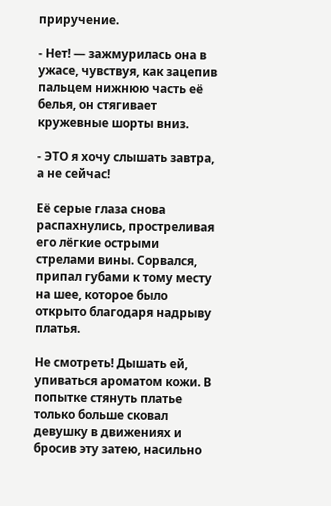приручение.

- Нет! — зажмурилась она в ужасе, чувствуя, как зацепив пальцем нижнюю часть её белья, он стягивает кружевные шорты вниз.

- ЭТО я хочу слышать завтра, а не сейчас!

Её серые глаза снова распахнулись, простреливая его лёгкие острыми стрелами вины. Сорвался, припал губами к тому месту на шее, которое было открыто благодаря надрыву платья.

Не смотреть! Дышать ей, упиваться ароматом кожи. В попытке стянуть платье только больше сковал девушку в движениях и бросив эту затею, насильно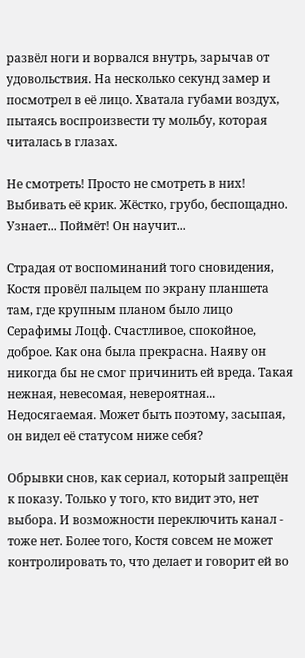развёл ноги и ворвался внутрь, зарычав от удовольствия. На несколько секунд замер и посмотрел в её лицо. Хватала губами воздух, пытаясь воспроизвести ту мольбу, которая читалась в глазах.

Не смотреть! Просто не смотреть в них! Выбивать её крик. Жёстко, грубо, беспощадно. Узнает... Поймёт! Он научит...

Страдая от воспоминаний того сновидения, Костя провёл пальцем по экрану планшета там, где крупным планом было лицо Серафимы Лоцф. Счастливое, спокойное, доброе. Как она была прекрасна. Наяву он никогда бы не смог причинить ей вреда. Такая нежная, невесомая, невероятная... Недосягаемая. Может быть поэтому, засыпая, он видел её статусом ниже себя?

Обрывки снов, как сериал, который запрещён к показу. Только у того, кто видит это, нет выбора. И возможности переключить канал - тоже нет. Более того, Костя совсем не может контролировать то, что делает и говорит ей во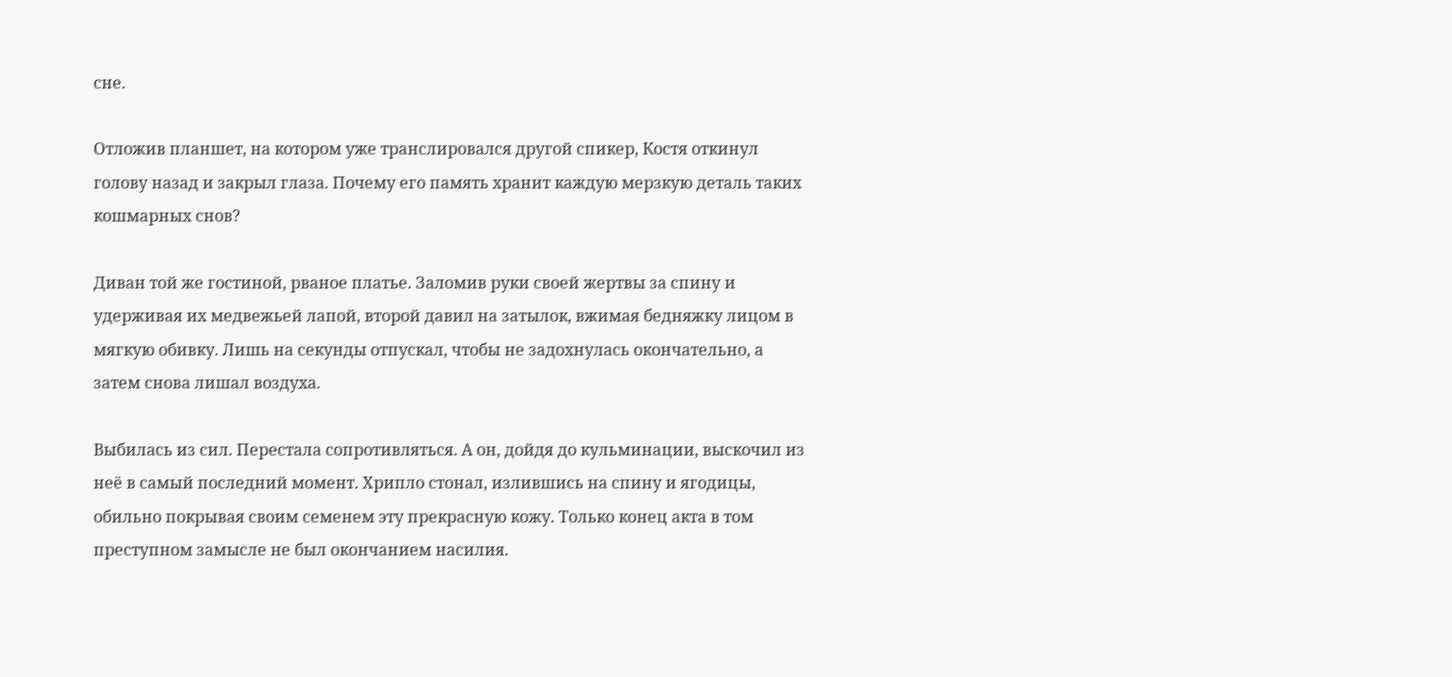сне.

Отложив планшет, на котором уже транслировался другой спикер, Костя откинул голову назад и закрыл глаза. Почему его память хранит каждую мерзкую деталь таких кошмарных снов?

Диван той же гостиной, рваное платье. Заломив руки своей жертвы за спину и удерживая их медвежьей лапой, второй давил на затылок, вжимая бедняжку лицом в мягкую обивку. Лишь на секунды отпускал, чтобы не задохнулась окончательно, а затем снова лишал воздуха.

Выбилась из сил. Перестала сопротивляться. А он, дойдя до кульминации, выскочил из неё в самый последний момент. Хрипло стонал, излившись на спину и ягодицы, обильно покрывая своим семенем эту прекрасную кожу. Только конец акта в том преступном замысле не был окончанием насилия.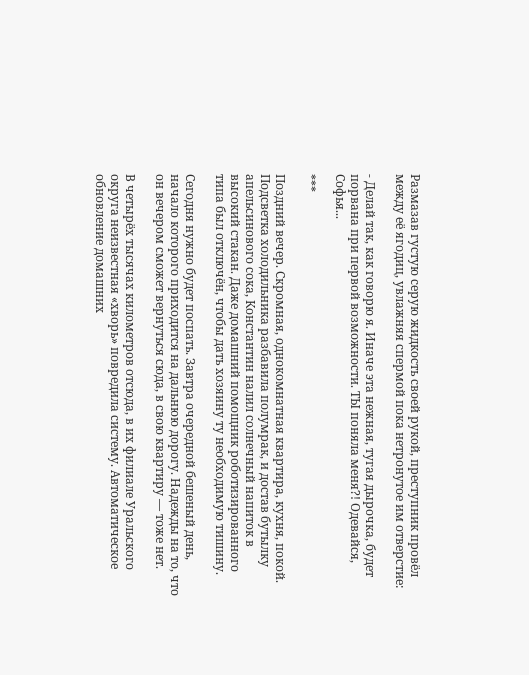Размазав густую серую жидкость своей рукой, преступник провёл между её ягодиц, увлажняя спермой пока нетронутое им отверстие:

- Делай так, как говорю я. Иначе эта нежная, тугая дырочка, будет порвана при первой возможности. ТЫ поняла меня?! Одевайся, Софья...

***

Поздний вечер. Скромная, однокомнатная квартира, кухня, покой. Подсветка холодильника разбавила полумрак, и достав бутылку апельсинового сока, Константин налил солнечный напиток в высокий стакан. Даже домашний помощник роботизированного типа был отключён, чтобы дать хозяину ту необходимую тишину.

Сегодня нужно будет поспать. Завтра очередной бешеный день, начало которого приходится на дальнюю дорогу. Надежды на то, что он вечером сможет вернуться сюда, в свою квартиру — тоже нет.

В четырёх тысячах километров отсюда, в их филиале Уральского округа неизвестная «хворь» повредила систему. Автоматическое обновление домашних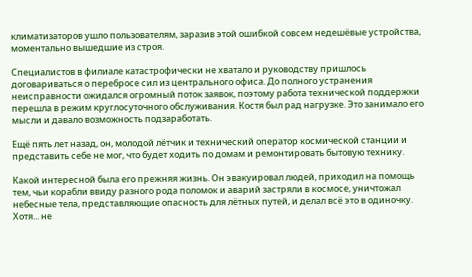климатизаторов ушло пользователям, заразив этой ошибкой совсем недешёвые устройства, моментально вышедшие из строя.

Специалистов в филиале катастрофически не хватало и руководству пришлось договариваться о перебросе сил из центрального офиса. До полного устранения неисправности ожидался огромный поток заявок, поэтому работа технической поддержки перешла в режим круглосуточного обслуживания. Костя был рад нагрузке. Это занимало его мысли и давало возможность подзаработать.

Ещё пять лет назад, он, молодой лётчик и технический оператор космической станции и представить себе не мог, что будет ходить по домам и ремонтировать бытовую технику.

Какой интересной была его прежняя жизнь. Он эвакуировал людей, приходил на помощь тем, чьи корабли ввиду разного рода поломок и аварий застряли в космосе, уничтожал небесные тела, представляющие опасность для лётных путей, и делал всё это в одиночку. Хотя... не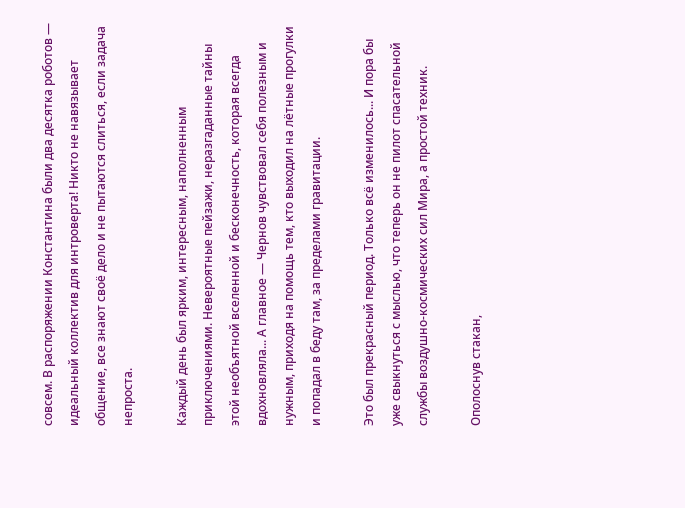совсем. В распоряжении Константина были два десятка роботов — идеальный коллектив для интроверта! Никто не навязывает общение, все знают своё дело и не пытаются слиться, если задача непроста.

Каждый день был ярким, интересным, наполненным приключениями. Невероятные пейзажи, неразгаданные тайны этой необъятной вселенной и бесконечность, которая всегда вдохновляла... А главное — Чернов чувствовал себя полезным и нужным, приходя на помощь тем, кто выходил на лётные прогулки и попадал в беду там, за пределами гравитации.

Это был прекрасный период. Только всё изменилось... И пора бы уже свыкнуться с мыслью, что теперь он не пилот спасательной службы воздушно-космических сил Мира, а простой техник.

Ополоснув стакан,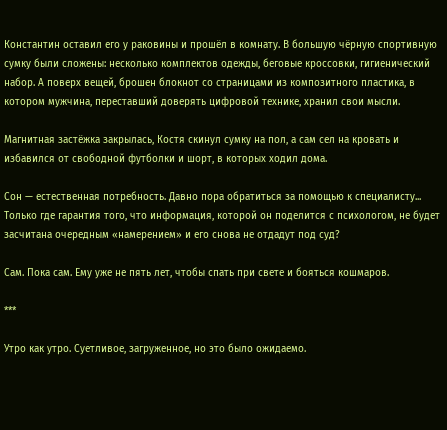Константин оставил его у раковины и прошёл в комнату. В большую чёрную спортивную сумку были сложены: несколько комплектов одежды, беговые кроссовки, гигиенический набор. А поверх вещей, брошен блокнот со страницами из композитного пластика, в котором мужчина, переставший доверять цифровой технике, хранил свои мысли.

Магнитная застёжка закрылась, Костя скинул сумку на пол, а сам сел на кровать и избавился от свободной футболки и шорт, в которых ходил дома.

Сон — естественная потребность. Давно пора обратиться за помощью к специалисту... Только где гарантия того, что информация, которой он поделится с психологом, не будет засчитана очередным «намерением» и его снова не отдадут под суд?

Сам. Пока сам. Ему уже не пять лет, чтобы спать при свете и бояться кошмаров.

***

Утро как утро. Суетливое, загруженное, но это было ожидаемо.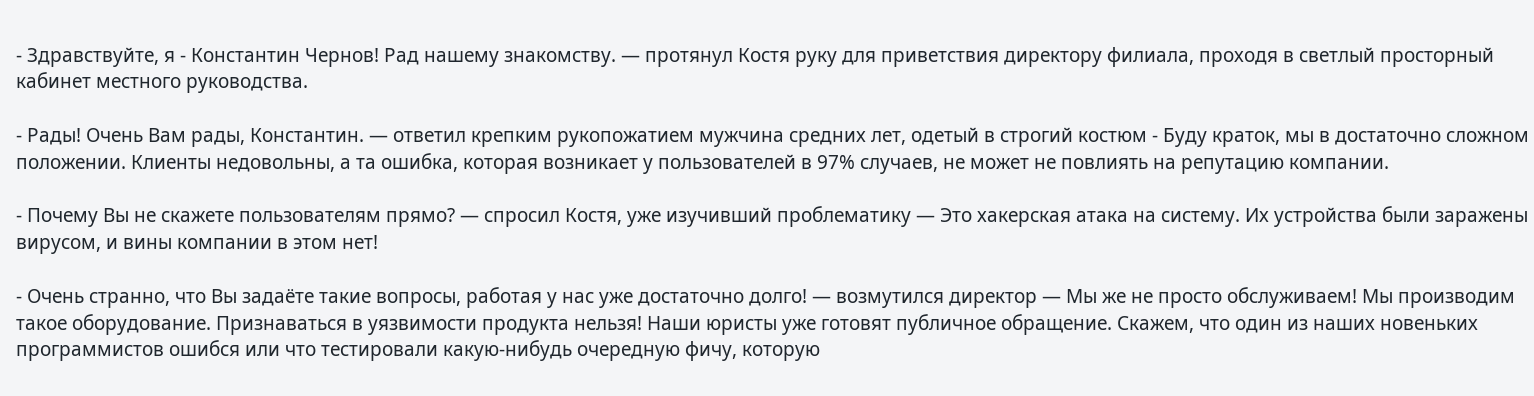- Здравствуйте, я - Константин Чернов! Рад нашему знакомству. — протянул Костя руку для приветствия директору филиала, проходя в светлый просторный кабинет местного руководства.

- Рады! Очень Вам рады, Константин. — ответил крепким рукопожатием мужчина средних лет, одетый в строгий костюм - Буду краток, мы в достаточно сложном положении. Клиенты недовольны, а та ошибка, которая возникает у пользователей в 97% случаев, не может не повлиять на репутацию компании.

- Почему Вы не скажете пользователям прямо? — спросил Костя, уже изучивший проблематику — Это хакерская атака на систему. Их устройства были заражены вирусом, и вины компании в этом нет!

- Очень странно, что Вы задаёте такие вопросы, работая у нас уже достаточно долго! — возмутился директор — Мы же не просто обслуживаем! Мы производим такое оборудование. Признаваться в уязвимости продукта нельзя! Наши юристы уже готовят публичное обращение. Скажем, что один из наших новеньких программистов ошибся или что тестировали какую-нибудь очередную фичу, которую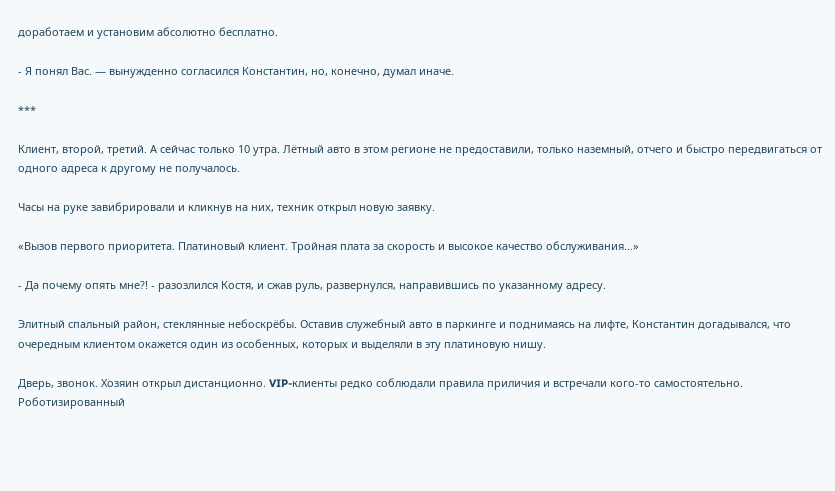доработаем и установим абсолютно бесплатно.

- Я понял Вас. — вынужденно согласился Константин, но, конечно, думал иначе.

***

Клиент, второй, третий. А сейчас только 10 утра. Лётный авто в этом регионе не предоставили, только наземный, отчего и быстро передвигаться от одного адреса к другому не получалось.

Часы на руке завибрировали и кликнув на них, техник открыл новую заявку.

«Вызов первого приоритета. Платиновый клиент. Тройная плата за скорость и высокое качество обслуживания...»

- Да почему опять мне?! - разозлился Костя, и сжав руль, развернулся, направившись по указанному адресу.

Элитный спальный район, стеклянные небоскрёбы. Оставив служебный авто в паркинге и поднимаясь на лифте, Константин догадывался, что очередным клиентом окажется один из особенных, которых и выделяли в эту платиновую нишу.

Дверь, звонок. Хозяин открыл дистанционно. VIP-клиенты редко соблюдали правила приличия и встречали кого-то самостоятельно. Роботизированный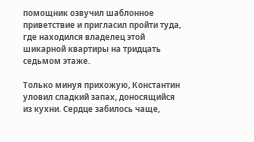помощник озвучил шаблонное приветствие и пригласил пройти туда, где находился владелец этой шикарной квартиры на тридцать седьмом этаже.

Только минуя прихожую, Константин уловил сладкий запах, доносящийся из кухни. Сердце забилось чаще,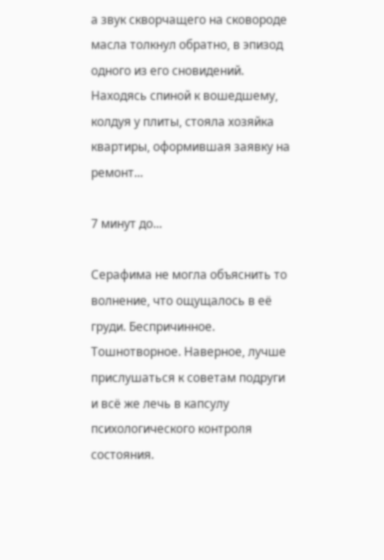а звук скворчащего на сковороде масла толкнул обратно, в эпизод одного из его сновидений. Находясь спиной к вошедшему, колдуя у плиты, стояла хозяйка квартиры, оформившая заявку на ремонт...

7 минут до...

Серафима не могла объяснить то волнение, что ощущалось в её груди. Беспричинное. Тошнотворное. Наверное, лучше прислушаться к советам подруги и всё же лечь в капсулу психологического контроля состояния.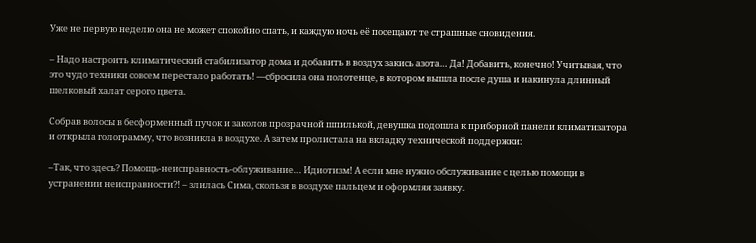Уже не первую неделю она не может спокойно спать, и каждую ночь её посещают те страшные сновидения.

– Надо настроить климатический стабилизатор дома и добавить в воздух закись азота… Да! Добавить, конечно! Учитывая, что это чудо техники совсем перестало работать! —сбросила она полотенце, в котором вышла после душа и накинула длинный шелковый халат серого цвета.

Собрав волосы в бесформенный пучок и заколов прозрачной шпилькой, девушка подошла к приборной панели климатизатора и открыла голограмму, что возникла в воздухе. А затем пролистала на вкладку технической поддержки:

–Так, что здесь? Помощь-неисправность-облуживание… Идиотизм! А если мне нужно обслуживание с целью помощи в устранении неисправности?! – злилась Сима, скользя в воздухе пальцем и оформляя заявку.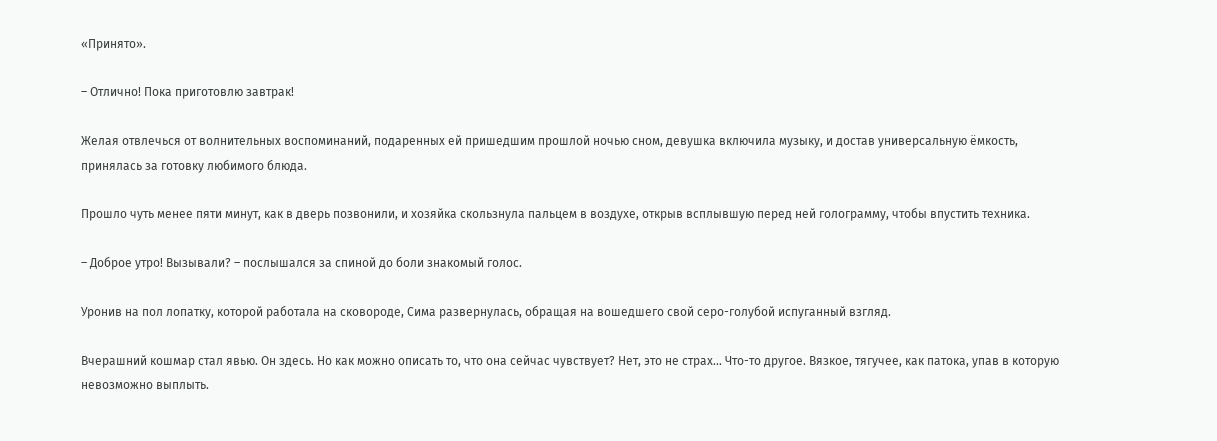«Принято».

– Отлично! Пока приготовлю завтрак!

Желая отвлечься от волнительных воспоминаний, подаренных ей пришедшим прошлой ночью сном, девушка включила музыку, и достав универсальную ёмкость, принялась за готовку любимого блюда.

Прошло чуть менее пяти минут, как в дверь позвонили, и хозяйка скользнула пальцем в воздухе, открыв всплывшую перед ней голограмму, чтобы впустить техника.

– Доброе утро! Вызывали? – послышался за спиной до боли знакомый голос.

Уронив на пол лопатку, которой работала на сковороде, Сима развернулась, обращая на вошедшего свой серо-голубой испуганный взгляд.

Вчерашний кошмар стал явью. Он здесь. Но как можно описать то, что она сейчас чувствует? Нет, это не страх… Что-то другое. Вязкое, тягучее, как патока, упав в которую невозможно выплыть.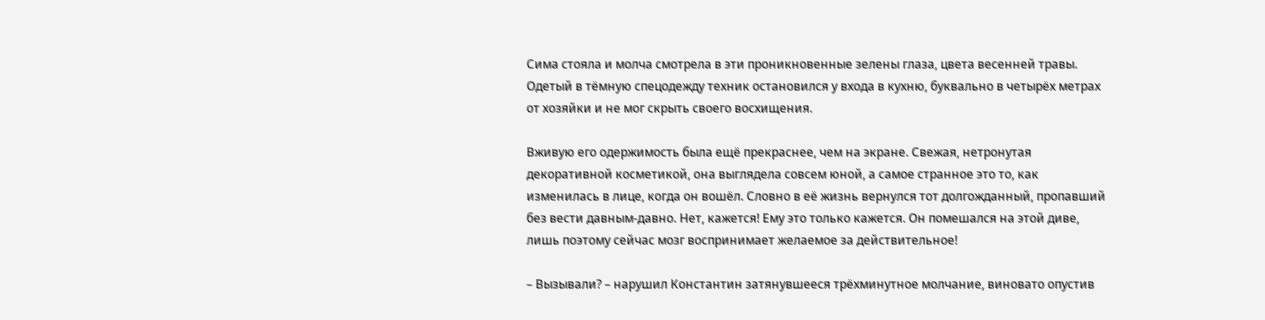Сима стояла и молча смотрела в эти проникновенные зелены глаза, цвета весенней травы. Одетый в тёмную спецодежду техник остановился у входа в кухню, буквально в четырёх метрах от хозяйки и не мог скрыть своего восхищения.

Вживую его одержимость была ещё прекраснее, чем на экране. Свежая, нетронутая декоративной косметикой, она выглядела совсем юной, а самое странное это то, как изменилась в лице, когда он вошёл. Словно в её жизнь вернулся тот долгожданный, пропавший без вести давным-давно. Нет, кажется! Ему это только кажется. Он помешался на этой диве, лишь поэтому сейчас мозг воспринимает желаемое за действительное!

– Вызывали? – нарушил Константин затянувшееся трёхминутное молчание, виновато опустив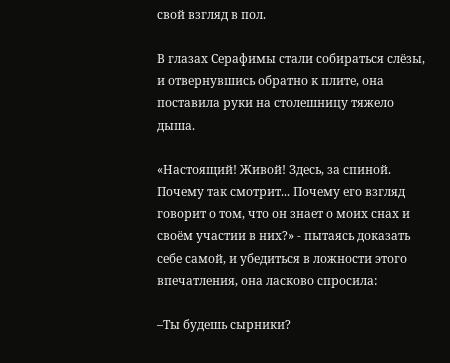свой взгляд в пол.

В глазах Серафимы стали собираться слёзы, и отвернувшись обратно к плите, она поставила руки на столешницу тяжело дыша.

«Настоящий! Живой! Здесь, за спиной. Почему так смотрит... Почему его взгляд говорит о том, что он знает о моих снах и своём участии в них?» - пытаясь доказать себе самой, и убедиться в ложности этого впечатления, она ласково спросила:

–Ты будешь сырники?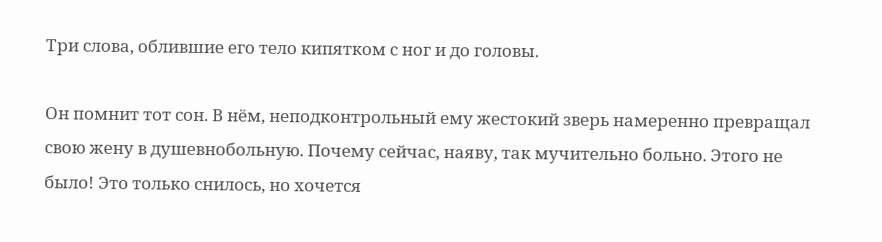Три слова, облившие его тело кипятком с ног и до головы.

Он помнит тот сон. В нём, неподконтрольный ему жестокий зверь намеренно превращал свою жену в душевнобольную. Почему сейчас, наяву, так мучительно больно. Этого не было! Это только снилось, но хочется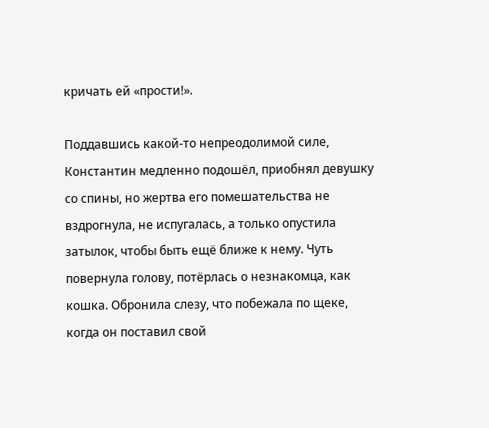кричать ей «прости!».

Поддавшись какой-то непреодолимой силе, Константин медленно подошёл, приобнял девушку со спины, но жертва его помешательства не вздрогнула, не испугалась, а только опустила затылок, чтобы быть ещё ближе к нему. Чуть повернула голову, потёрлась о незнакомца, как кошка. Обронила слезу, что побежала по щеке, когда он поставил свой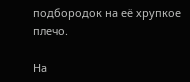подбородок на её хрупкое плечо.

На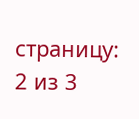страницу:
2 из 3